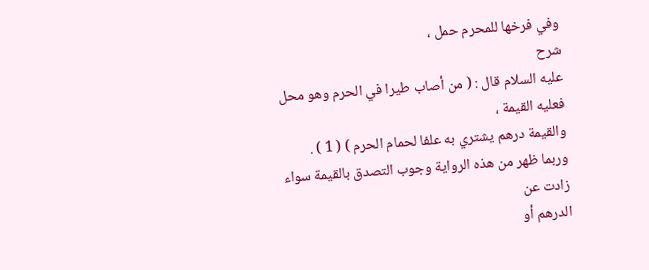وفي فرخها للمحرم حمل ،
شرح
عليه السلام قال : ( من أصاب طيرا في الحرم وهو محل فعليه القيمة ،
والقيمة درهم يشتري به علفا لحمام الحرم ) ( 1 ) .
وربما ظهر من هذه الرواية وجوب التصدق بالقيمة سواء زادت عن
الدرهم أو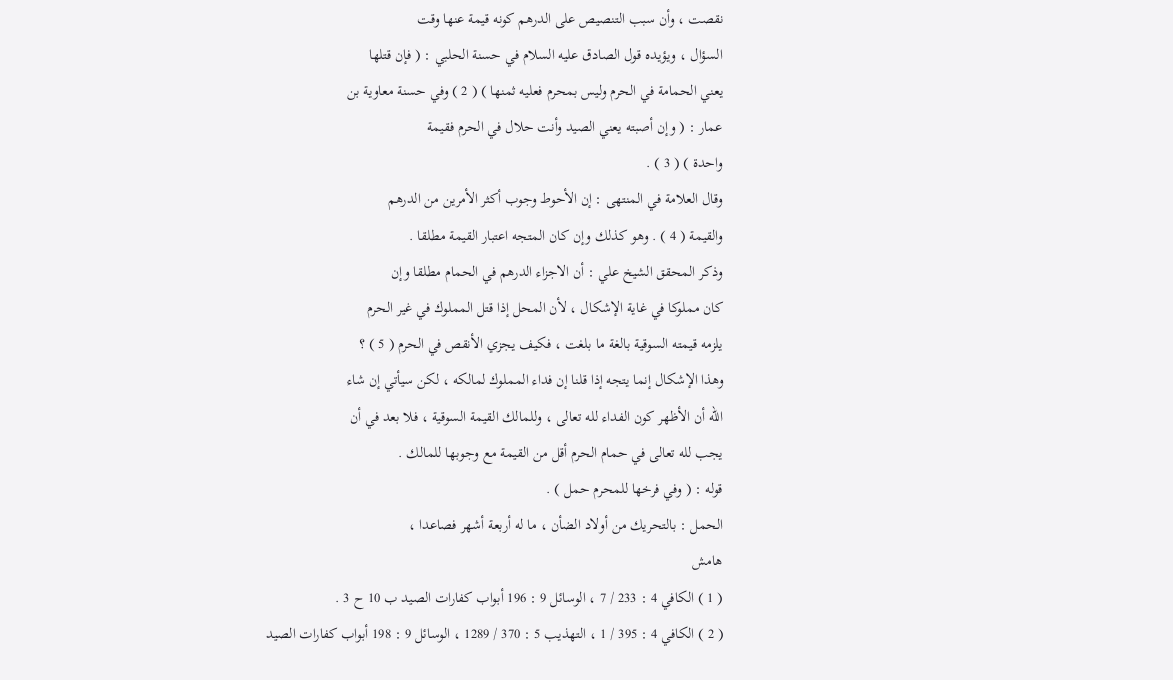نقصت ، وأن سبب التنصيص على الدرهم كونه قيمة عنها وقت
السؤال ، ويؤيده قول الصادق عليه السلام في حسنة الحلبي : ( فإن قتلها
يعني الحمامة في الحرم وليس بمحرم فعليه ثمنها ) ( 2 ) وفي حسنة معاوية بن
عمار : ( وإن أصبته يعني الصيد وأنت حلال في الحرم فقيمة
واحدة ) ( 3 ) .
وقال العلامة في المنتهى : إن الأحوط وجوب أكثر الأمرين من الدرهم
والقيمة ( 4 ) . وهو كذلك وإن كان المتجه اعتبار القيمة مطلقا .
وذكر المحقق الشيخ علي : أن الاجزاء الدرهم في الحمام مطلقا وإن
كان مملوكا في غاية الإشكال ، لأن المحل إذا قتل المملوك في غير الحرم
يلزمه قيمته السوقية بالغة ما بلغت ، فكيف يجزي الأنقص في الحرم ( 5 ) ؟
وهذا الإشكال إنما يتجه إذا قلنا إن فداء المملوك لمالكه ، لكن سيأتي إن شاء
الله أن الأظهر كون الفداء لله تعالى ، وللمالك القيمة السوقية ، فلا بعد في أن
يجب لله تعالى في حمام الحرم أقل من القيمة مع وجوبها للمالك .
قوله : ( وفي فرخها للمحرم حمل ) .
الحمل : بالتحريك من أولاد الضأن ، ما له أربعة أشهر فصاعدا ،
هامش
( 1 ) الكافي 4 : 233 / 7 ، الوسائل 9 : 196 أبواب كفارات الصيد ب 10 ح 3 .
( 2 ) الكافي 4 : 395 / 1 ، التهذيب 5 : 370 / 1289 ، الوسائل 9 : 198 أبواب كفارات الصيد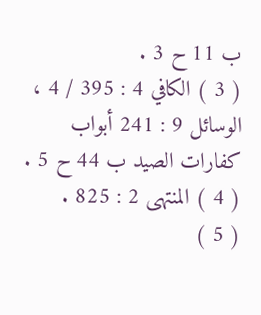ب 11 ح 3 .
( 3 ) الكافي 4 : 395 / 4 ، الوسائل 9 : 241 أبواب كفارات الصيد ب 44 ح 5 .
( 4 ) المنتهى 2 : 825 .
( 5 )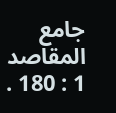جامع المقاصد 1 : 180 .